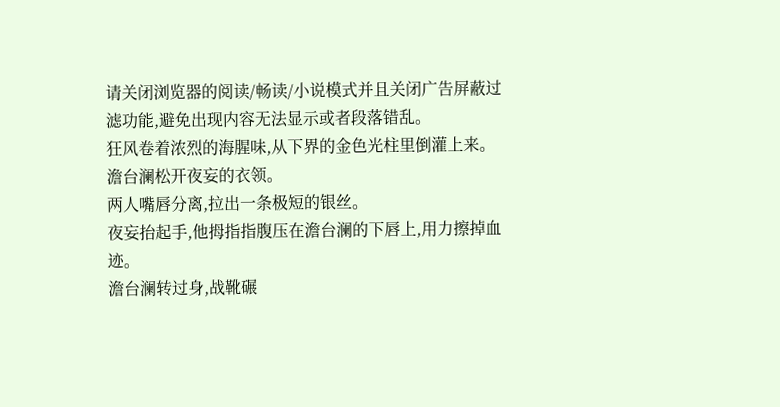请关闭浏览器的阅读/畅读/小说模式并且关闭广告屏蔽过滤功能,避免出现内容无法显示或者段落错乱。
狂风卷着浓烈的海腥味,从下界的金色光柱里倒灌上来。
澹台澜松开夜妄的衣领。
两人嘴唇分离,拉出一条极短的银丝。
夜妄抬起手,他拇指指腹压在澹台澜的下唇上,用力擦掉血迹。
澹台澜转过身,战靴碾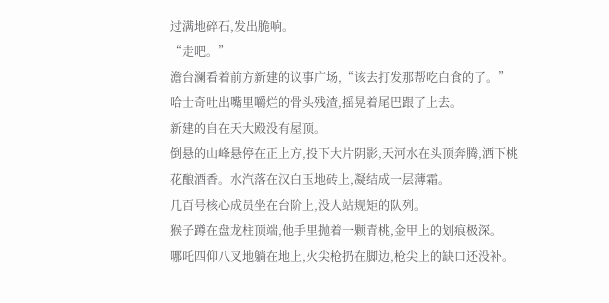过满地碎石,发出脆响。
“走吧。”
澹台澜看着前方新建的议事广场,“该去打发那帮吃白食的了。”
哈士奇吐出嘴里嚼烂的骨头残渣,摇晃着尾巴跟了上去。
新建的自在天大殿没有屋顶。
倒悬的山峰悬停在正上方,投下大片阴影,天河水在头顶奔腾,洒下桃花酿酒香。水汽落在汉白玉地砖上,凝结成一层薄霜。
几百号核心成员坐在台阶上,没人站规矩的队列。
猴子蹲在盘龙柱顶端,他手里抛着一颗青桃,金甲上的划痕极深。
哪吒四仰八叉地躺在地上,火尖枪扔在脚边,枪尖上的缺口还没补。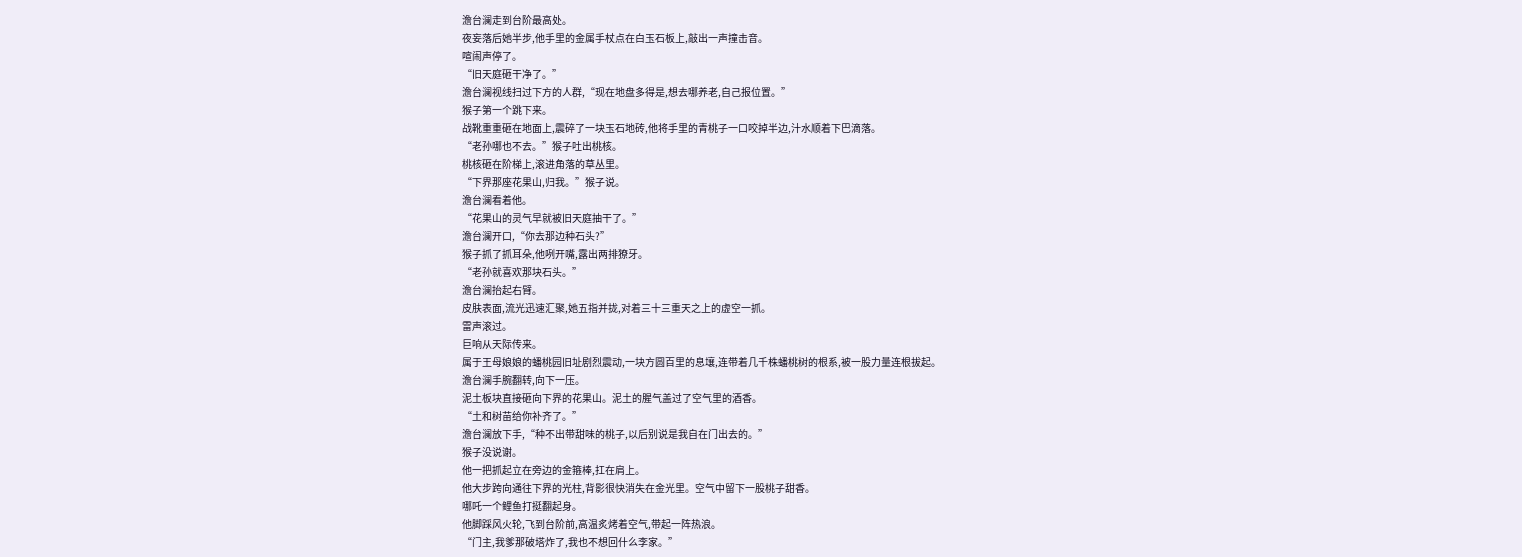澹台澜走到台阶最高处。
夜妄落后她半步,他手里的金属手杖点在白玉石板上,敲出一声撞击音。
喧闹声停了。
“旧天庭砸干净了。”
澹台澜视线扫过下方的人群,“现在地盘多得是,想去哪养老,自己报位置。”
猴子第一个跳下来。
战靴重重砸在地面上,震碎了一块玉石地砖,他将手里的青桃子一口咬掉半边,汁水顺着下巴滴落。
“老孙哪也不去。”猴子吐出桃核。
桃核砸在阶梯上,滚进角落的草丛里。
“下界那座花果山,归我。”猴子说。
澹台澜看着他。
“花果山的灵气早就被旧天庭抽干了。”
澹台澜开口,“你去那边种石头?”
猴子抓了抓耳朵,他咧开嘴,露出两排獠牙。
“老孙就喜欢那块石头。”
澹台澜抬起右臂。
皮肤表面,流光迅速汇聚,她五指并拢,对着三十三重天之上的虚空一抓。
雷声滚过。
巨响从天际传来。
属于王母娘娘的蟠桃园旧址剧烈震动,一块方圆百里的息壤,连带着几千株蟠桃树的根系,被一股力量连根拔起。
澹台澜手腕翻转,向下一压。
泥土板块直接砸向下界的花果山。泥土的腥气盖过了空气里的酒香。
“土和树苗给你补齐了。”
澹台澜放下手,“种不出带甜味的桃子,以后别说是我自在门出去的。”
猴子没说谢。
他一把抓起立在旁边的金箍棒,扛在肩上。
他大步跨向通往下界的光柱,背影很快消失在金光里。空气中留下一股桃子甜香。
哪吒一个鲤鱼打挺翻起身。
他脚踩风火轮,飞到台阶前,高温炙烤着空气,带起一阵热浪。
“门主,我爹那破塔炸了,我也不想回什么李家。”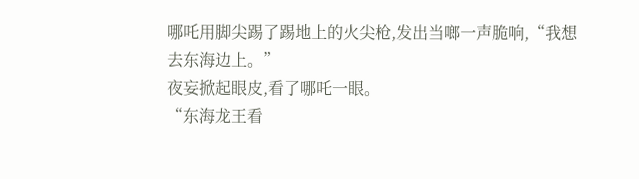哪吒用脚尖踢了踢地上的火尖枪,发出当啷一声脆响,“我想去东海边上。”
夜妄掀起眼皮,看了哪吒一眼。
“东海龙王看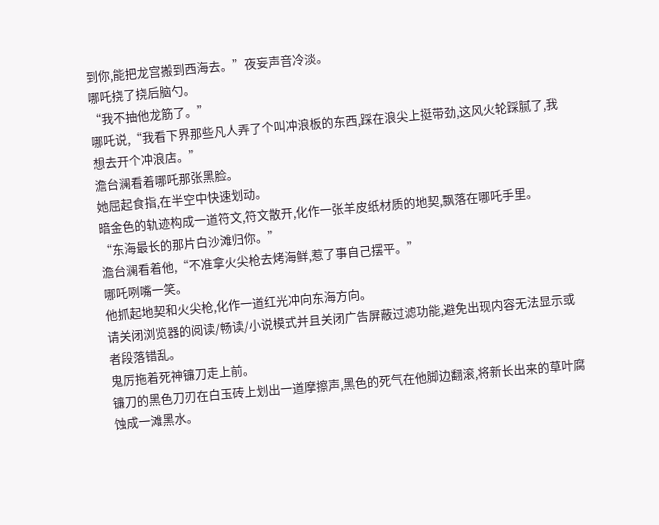到你,能把龙宫搬到西海去。”夜妄声音冷淡。
哪吒挠了挠后脑勺。
“我不抽他龙筋了。”
哪吒说,“我看下界那些凡人弄了个叫冲浪板的东西,踩在浪尖上挺带劲,这风火轮踩腻了,我想去开个冲浪店。”
澹台澜看着哪吒那张黑脸。
她屈起食指,在半空中快速划动。
暗金色的轨迹构成一道符文,符文散开,化作一张羊皮纸材质的地契,飘落在哪吒手里。
“东海最长的那片白沙滩归你。”
澹台澜看着他,“不准拿火尖枪去烤海鲜,惹了事自己摆平。”
哪吒咧嘴一笑。
他抓起地契和火尖枪,化作一道红光冲向东海方向。
请关闭浏览器的阅读/畅读/小说模式并且关闭广告屏蔽过滤功能,避免出现内容无法显示或者段落错乱。
鬼厉拖着死神镰刀走上前。
镰刀的黑色刀刃在白玉砖上划出一道摩擦声,黑色的死气在他脚边翻滚,将新长出来的草叶腐蚀成一滩黑水。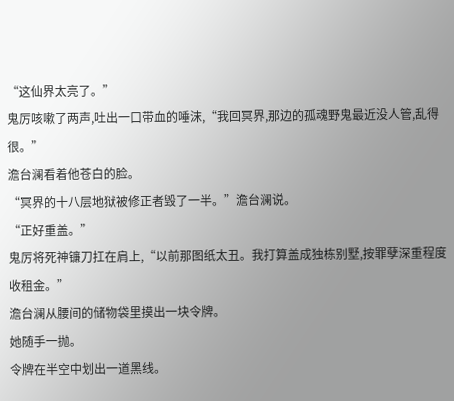“这仙界太亮了。”
鬼厉咳嗽了两声,吐出一口带血的唾沫,“我回冥界,那边的孤魂野鬼最近没人管,乱得很。”
澹台澜看着他苍白的脸。
“冥界的十八层地狱被修正者毁了一半。”澹台澜说。
“正好重盖。”
鬼厉将死神镰刀扛在肩上,“以前那图纸太丑。我打算盖成独栋别墅,按罪孽深重程度收租金。”
澹台澜从腰间的储物袋里摸出一块令牌。
她随手一抛。
令牌在半空中划出一道黑线。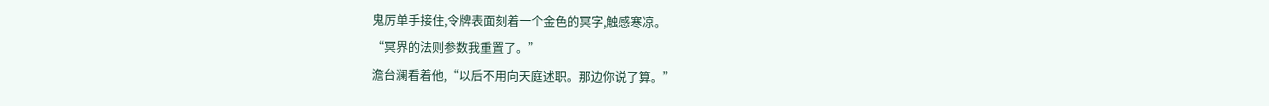鬼厉单手接住,令牌表面刻着一个金色的冥字,触感寒凉。
“冥界的法则参数我重置了。”
澹台澜看着他,“以后不用向天庭述职。那边你说了算。”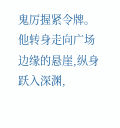鬼厉握紧令牌。
他转身走向广场边缘的悬崖,纵身跃入深渊,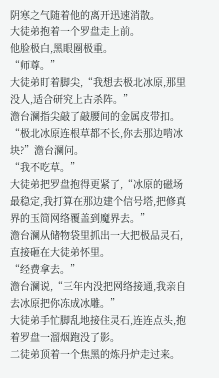阴寒之气随着他的离开迅速消散。
大徒弟抱着一个罗盘走上前。
他脸极白,黑眼圈极重。
“师尊。”
大徒弟盯着脚尖,“我想去极北冰原,那里没人,适合研究上古杀阵。”
澹台澜指尖敲了敲腰间的金属皮带扣。
“极北冰原连根草都不长,你去那边啃冰块?”澹台澜问。
“我不吃草。”
大徒弟把罗盘抱得更紧了,“冰原的磁场最稳定,我打算在那边建个信号塔,把修真界的玉简网络覆盖到魔界去。”
澹台澜从储物袋里抓出一大把极品灵石,直接砸在大徒弟怀里。
“经费拿去。”
澹台澜说,“三年内没把网络接通,我亲自去冰原把你冻成冰雕。”
大徒弟手忙脚乱地接住灵石,连连点头,抱着罗盘一溜烟跑没了影。
二徒弟顶着一个焦黑的炼丹炉走过来。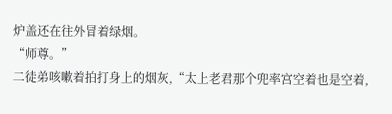炉盖还在往外冒着绿烟。
“师尊。”
二徒弟咳嗽着拍打身上的烟灰,“太上老君那个兜率宫空着也是空着,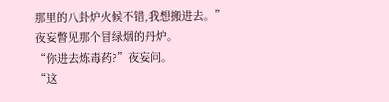那里的八卦炉火候不错,我想搬进去。”
夜妄瞥见那个冒绿烟的丹炉。
“你进去炼毒药?”夜妄问。
“这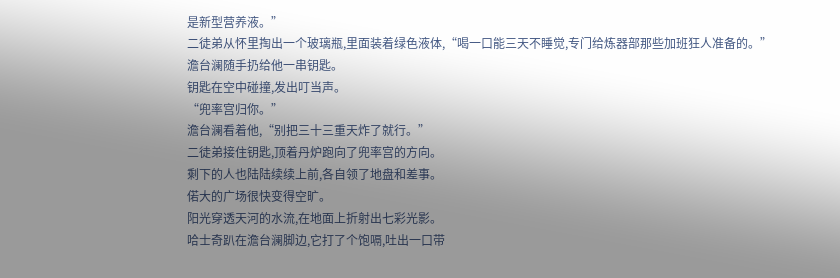是新型营养液。”
二徒弟从怀里掏出一个玻璃瓶,里面装着绿色液体,“喝一口能三天不睡觉,专门给炼器部那些加班狂人准备的。”
澹台澜随手扔给他一串钥匙。
钥匙在空中碰撞,发出叮当声。
“兜率宫归你。”
澹台澜看着他,“别把三十三重天炸了就行。”
二徒弟接住钥匙,顶着丹炉跑向了兜率宫的方向。
剩下的人也陆陆续续上前,各自领了地盘和差事。
偌大的广场很快变得空旷。
阳光穿透天河的水流,在地面上折射出七彩光影。
哈士奇趴在澹台澜脚边,它打了个饱嗝,吐出一口带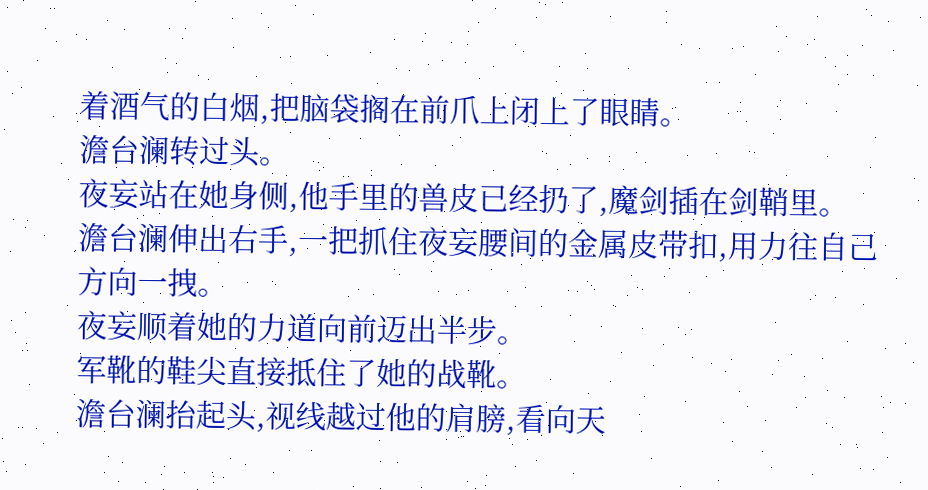着酒气的白烟,把脑袋搁在前爪上闭上了眼睛。
澹台澜转过头。
夜妄站在她身侧,他手里的兽皮已经扔了,魔剑插在剑鞘里。
澹台澜伸出右手,一把抓住夜妄腰间的金属皮带扣,用力往自己方向一拽。
夜妄顺着她的力道向前迈出半步。
军靴的鞋尖直接抵住了她的战靴。
澹台澜抬起头,视线越过他的肩膀,看向天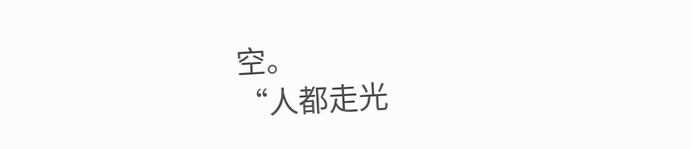空。
“人都走光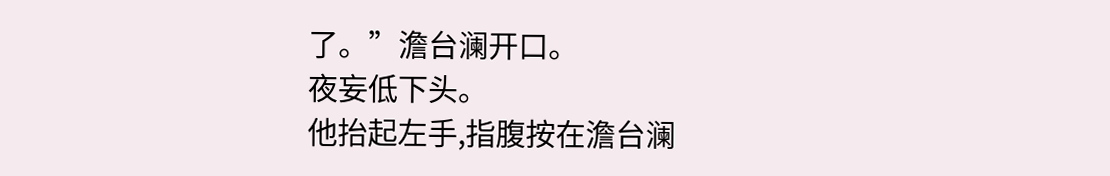了。”澹台澜开口。
夜妄低下头。
他抬起左手,指腹按在澹台澜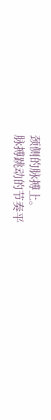颈侧的脉搏上。
脉搏跳动的节奏平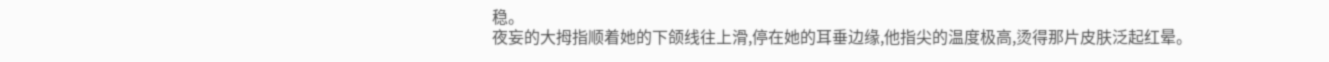稳。
夜妄的大拇指顺着她的下颌线往上滑,停在她的耳垂边缘,他指尖的温度极高,烫得那片皮肤泛起红晕。